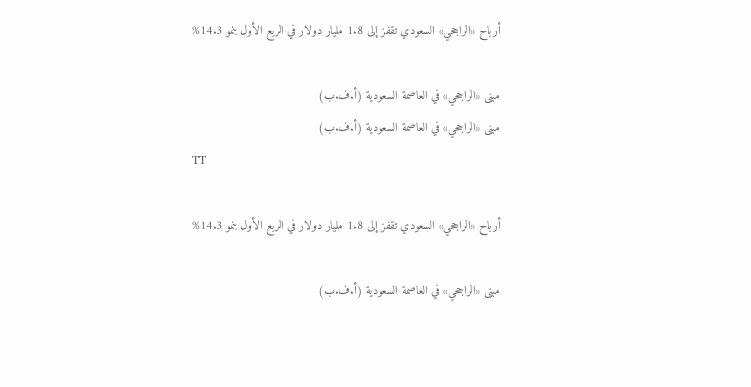أرباح «الراجحي» السعودي تقفز إلى 1.8 مليار دولار في الربع الأول بنمو 14.3%

مبنى «الراجحي» في العاصمة السعودية (أ.ف.ب)
مبنى «الراجحي» في العاصمة السعودية (أ.ف.ب)
TT

أرباح «الراجحي» السعودي تقفز إلى 1.8 مليار دولار في الربع الأول بنمو 14.3%

مبنى «الراجحي» في العاصمة السعودية (أ.ف.ب)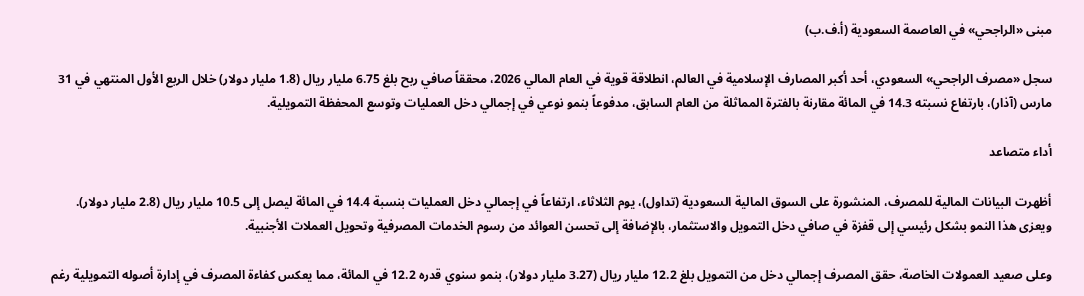مبنى «الراجحي» في العاصمة السعودية (أ.ف.ب)

سجل «مصرف الراجحي» السعودي، أحد أكبر المصارف الإسلامية في العالم، انطلاقة قوية في العام المالي 2026، محققاً صافي ربح بلغ 6.75 مليار ريال (1.8 مليار دولار) خلال الربع الأول المنتهي في 31 مارس (آذار)، بارتفاع نسبته 14.3 في المائة مقارنة بالفترة المماثلة من العام السابق، مدفوعاً بنمو نوعي في إجمالي دخل العمليات وتوسع المحفظة التمويلية.

أداء متصاعد

أظهرت البيانات المالية للمصرف، المنشورة على السوق المالية السعودية (تداول)، يوم الثلاثاء، ارتفاعاً في إجمالي دخل العمليات بنسبة 14.4 في المائة ليصل إلى 10.5 مليار ريال (2.8 مليار دولار). ويعزى هذا النمو بشكل رئيسي إلى قفزة في صافي دخل التمويل والاستثمار، بالإضافة إلى تحسن العوائد من رسوم الخدمات المصرفية وتحويل العملات الأجنبية.

وعلى صعيد العمولات الخاصة، حقق المصرف إجمالي دخل من التمويل بلغ 12.2 مليار ريال (3.27 مليار دولار)، بنمو سنوي قدره 12.2 في المائة، مما يعكس كفاءة المصرف في إدارة أصوله التمويلية رغم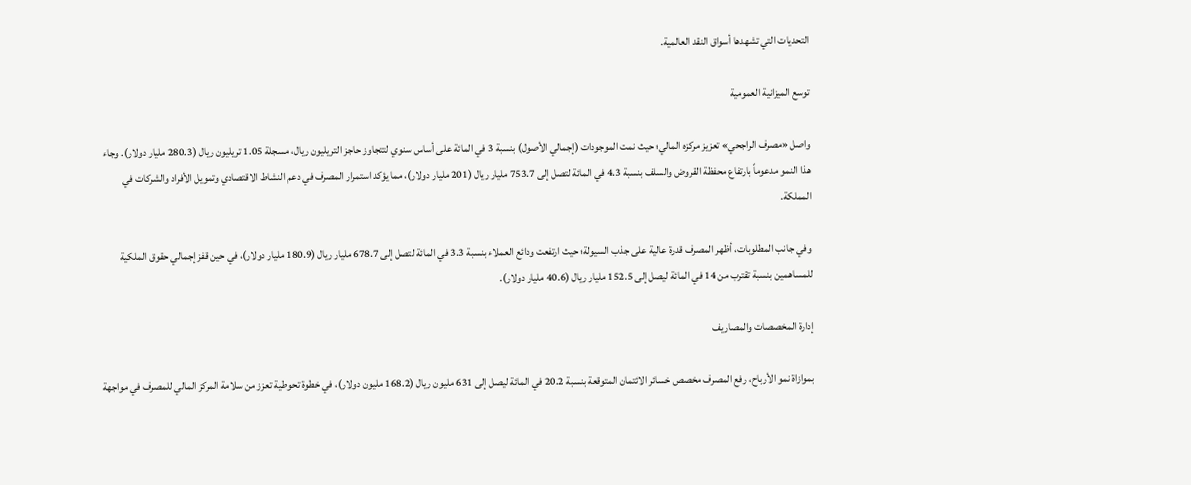التحديات التي تشهدها أسواق النقد العالمية.

توسع الميزانية العمومية

واصل «مصرف الراجحي» تعزيز مركزه المالي؛ حيث نمت الموجودات (إجمالي الأصول) بنسبة 3 في المائة على أساس سنوي لتتجاوز حاجز التريليون ريال، مسجلة 1.05 تريليون ريال (280.3 مليار دولار). وجاء هذا النمو مدعوماً بارتفاع محفظة القروض والسلف بنسبة 4.3 في المائة لتصل إلى 753.7 مليار ريال (201 مليار دولار)، مما يؤكد استمرار المصرف في دعم النشاط الاقتصادي وتمويل الأفراد والشركات في المملكة.

وفي جانب المطلوبات، أظهر المصرف قدرة عالية على جذب السيولة؛ حيث ارتفعت ودائع العملاء بنسبة 3.3 في المائة لتصل إلى 678.7 مليار ريال (180.9 مليار دولار)، في حين قفز إجمالي حقوق الملكية للمساهمين بنسبة تقترب من 14 في المائة ليصل إلى 152.5 مليار ريال (40.6 مليار دولار).

إدارة المخصصات والمصاريف

بموازاة نمو الأرباح، رفع المصرف مخصص خسائر الائتمان المتوقعة بنسبة 20.2 في المائة ليصل إلى 631 مليون ريال (168.2 مليون دولار)، في خطوة تحوطية تعزز من سلامة المركز المالي للمصرف في مواجهة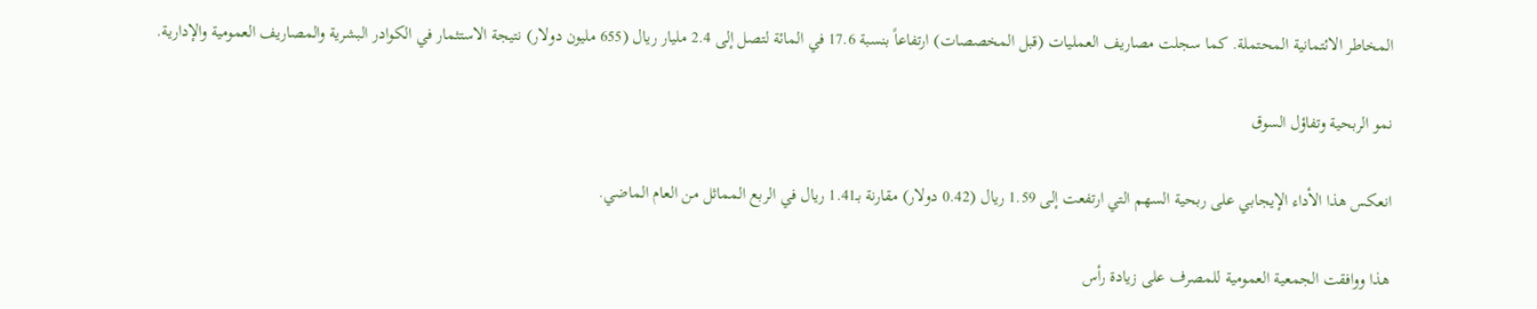المخاطر الائتمانية المحتملة. كما سجلت مصاريف العمليات (قبل المخصصات) ارتفاعاً بنسبة 17.6 في المائة لتصل إلى 2.4 مليار ريال (655 مليون دولار) نتيجة الاستثمار في الكوادر البشرية والمصاريف العمومية والإدارية.

نمو الربحية وتفاؤل السوق

انعكس هذا الأداء الإيجابي على ربحية السهم التي ارتفعت إلى 1.59 ريال (0.42 دولار) مقارنة بـ1.41 ريال في الربع المماثل من العام الماضي.

هذا ووافقت الجمعية العمومية للمصرف على زيادة رأس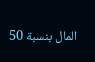المال بنسبة 50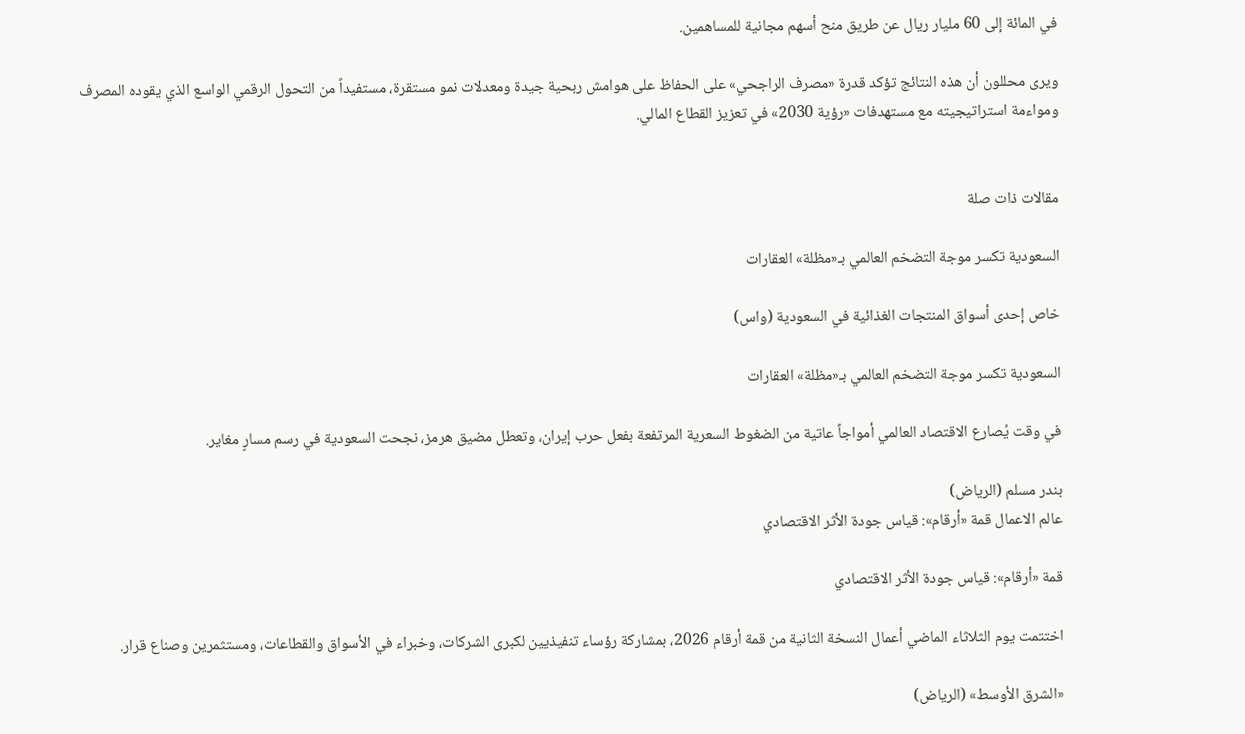في المائة إلى 60 مليار ريال عن طريق منح أسهم مجانية للمساهمين.

ويرى محللون أن هذه النتائج تؤكد قدرة «مصرف الراجحي» على الحفاظ على هوامش ربحية جيدة ومعدلات نمو مستقرة، مستفيداً من التحول الرقمي الواسع الذي يقوده المصرف ومواءمة استراتيجيته مع مستهدفات «رؤية 2030» في تعزيز القطاع المالي.


مقالات ذات صلة

السعودية تكسر موجة التضخم العالمي بـ«مظلة» العقارات

خاص إحدى أسواق المنتجات الغذائية في السعودية (واس)

السعودية تكسر موجة التضخم العالمي بـ«مظلة» العقارات

في وقت يُصارع الاقتصاد العالمي أمواجاً عاتية من الضغوط السعرية المرتفعة بفعل حرب إيران، وتعطل مضيق هرمز، نجحت السعودية في رسم مسارٍ مغاير.

بندر مسلم (الرياض)
عالم الاعمال قمة «أرقام»: قياس جودة الأثر الاقتصادي

قمة «أرقام»: قياس جودة الأثر الاقتصادي

اختتمت يوم الثلاثاء الماضي أعمال النسخة الثانية من قمة أرقام 2026، بمشاركة رؤساء تنفيذيين لكبرى الشركات، وخبراء في الأسواق والقطاعات، ومستثمرين وصناع قرار.

«الشرق الأوسط» (الرياض)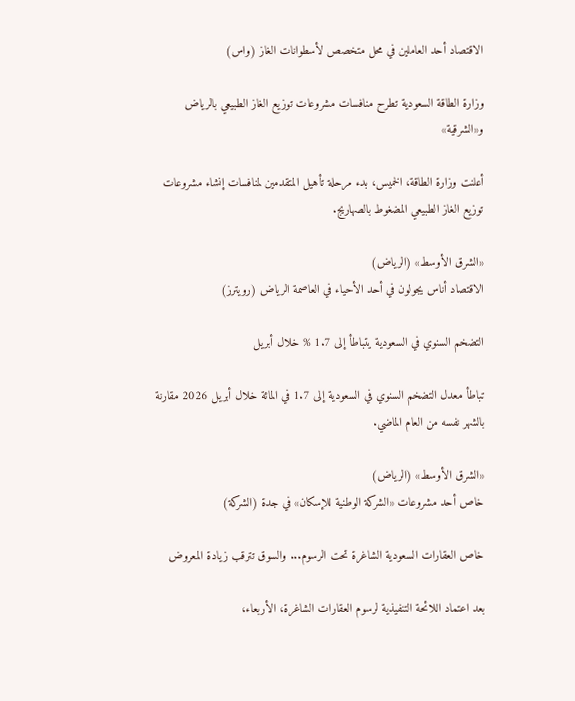الاقتصاد أحد العاملين في محل متخصص لأسطوانات الغاز (واس)

وزارة الطاقة السعودية تطرح منافسات مشروعات توزيع الغاز الطبيعي بالرياض و«الشرقية»

أعلنت وزارة الطاقة، الخميس، بدء مرحلة تأهيل المتقدمين لمنافسات إنشاء مشروعات توزيع الغاز الطبيعي المضغوط بالصهاريج.

«الشرق الأوسط» (الرياض)
الاقتصاد أناس يجولون في أحد الأحياء في العاصمة الرياض (رويترز)

التضخم السنوي في السعودية يتباطأ إلى 1.7 % خلال أبريل

تباطأ معدل التضخم السنوي في السعودية إلى 1.7 في المائة خلال أبريل 2026 مقارنة بالشهر نفسه من العام الماضي.

«الشرق الأوسط» (الرياض)
خاص أحد مشروعات «الشركة الوطنية للإسكان» في جدة (الشركة)

خاص العقارات السعودية الشاغرة تحت الرسوم... والسوق تترقب زيادة المعروض

بعد اعتماد اللائحة التنفيذية لرسوم العقارات الشاغرة، الأربعاء،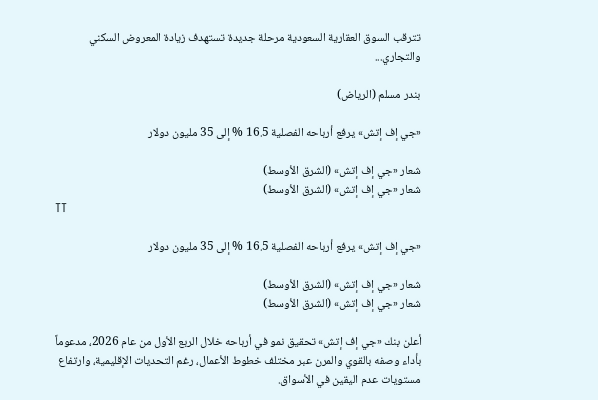تترقب السوق العقارية السعودية مرحلة جديدة تستهدف زيادة المعروض السكني والتجاري...

بندر مسلم (الرياض)

«جي إف إتش» يرفع أرباحه الفصلية 16.5 % إلى 35 مليون دولار

شعار «جي إف إتش» (الشرق الأوسط)
شعار «جي إف إتش» (الشرق الأوسط)
TT

«جي إف إتش» يرفع أرباحه الفصلية 16.5 % إلى 35 مليون دولار

شعار «جي إف إتش» (الشرق الأوسط)
شعار «جي إف إتش» (الشرق الأوسط)

أعلن بنك «جي إف إتش» تحقيق نمو في أرباحه خلال الربع الأول من عام 2026، مدعوماً بأداء وصفه بالقوي والمرن عبر مختلف خطوط الأعمال، رغم التحديات الإقليمية، وارتفاع مستويات عدم اليقين في الأسواق.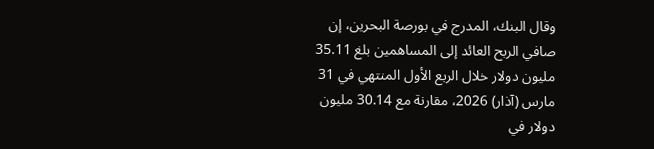وقال البنك، المدرج في بورصة البحرين، إن صافي الربح العائد إلى المساهمين بلغ 35.11 مليون دولار خلال الربع الأول المنتهي في 31 مارس (آذار) 2026، مقارنة مع 30.14 مليون دولار في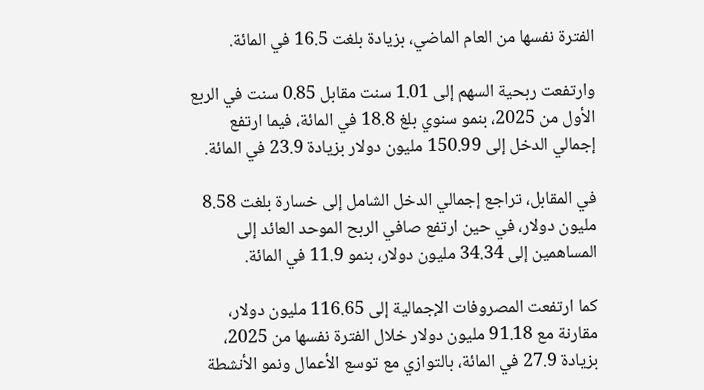الفترة نفسها من العام الماضي، بزيادة بلغت 16.5 في المائة.

وارتفعت ربحية السهم إلى 1.01 سنت مقابل 0.85 سنت في الربع الأول من 2025، بنمو سنوي بلغ 18.8 في المائة، فيما ارتفع إجمالي الدخل إلى 150.99 مليون دولار بزيادة 23.9 في المائة.

في المقابل، تراجع إجمالي الدخل الشامل إلى خسارة بلغت 8.58 مليون دولار، في حين ارتفع صافي الربح الموحد العائد إلى المساهمين إلى 34.34 مليون دولار، بنمو 11.9 في المائة.

كما ارتفعت المصروفات الإجمالية إلى 116.65 مليون دولار، مقارنة مع 91.18 مليون دولار خلال الفترة نفسها من 2025، بزيادة 27.9 في المائة، بالتوازي مع توسع الأعمال ونمو الأنشطة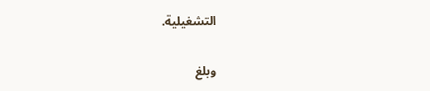التشغيلية.

وبلغ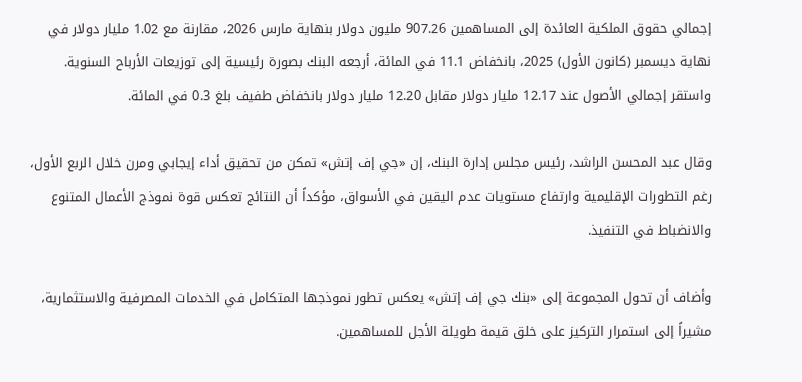إجمالي حقوق الملكية العائدة إلى المساهمين 907.26 مليون دولار بنهاية مارس 2026، مقارنة مع 1.02 مليار دولار في نهاية ديسمبر (كانون الأول) 2025، بانخفاض 11.1 في المائة، أرجعه البنك بصورة رئيسية إلى توزيعات الأرباح السنوية. واستقر إجمالي الأصول عند 12.17 مليار دولار مقابل 12.20 مليار دولار بانخفاض طفيف بلغ 0.3 في المائة.

وقال عبد المحسن الراشد، رئيس مجلس إدارة البنك، إن «جي إف إتش» تمكن من تحقيق أداء إيجابي ومرن خلال الربع الأول، رغم التطورات الإقليمية وارتفاع مستويات عدم اليقين في الأسواق، مؤكداً أن النتائج تعكس قوة نموذج الأعمال المتنوع والانضباط في التنفيذ.

وأضاف أن تحول المجموعة إلى «بنك جي إف إتش» يعكس تطور نموذجها المتكامل في الخدمات المصرفية والاستثمارية، مشيراً إلى استمرار التركيز على خلق قيمة طويلة الأجل للمساهمين.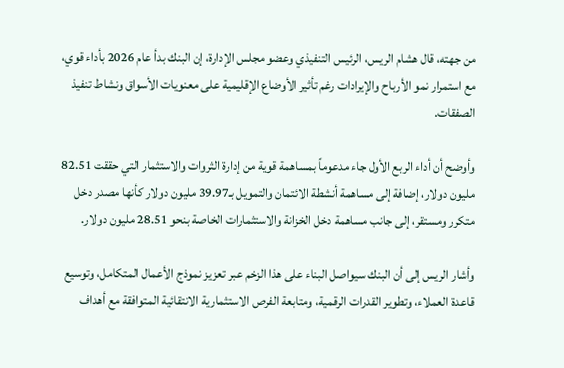من جهته، قال هشام الريس، الرئيس التنفيذي وعضو مجلس الإدارة، إن البنك بدأ عام 2026 بأداء قوي، مع استمرار نمو الأرباح والإيرادات رغم تأثير الأوضاع الإقليمية على معنويات الأسواق ونشاط تنفيذ الصفقات.

وأوضح أن أداء الربع الأول جاء مدعوماً بمساهمة قوية من إدارة الثروات والاستثمار التي حققت 82.51 مليون دولار، إضافة إلى مساهمة أنشطة الائتمان والتمويل بـ39.97 مليون دولار كأنها مصدر دخل متكرر ومستقر، إلى جانب مساهمة دخل الخزانة والاستثمارات الخاصة بنحو 28.51 مليون دولار.

وأشار الريس إلى أن البنك سيواصل البناء على هذا الزخم عبر تعزيز نموذج الأعمال المتكامل، وتوسيع قاعدة العملاء، وتطوير القدرات الرقمية، ومتابعة الفرص الاستثمارية الانتقائية المتوافقة مع أهداف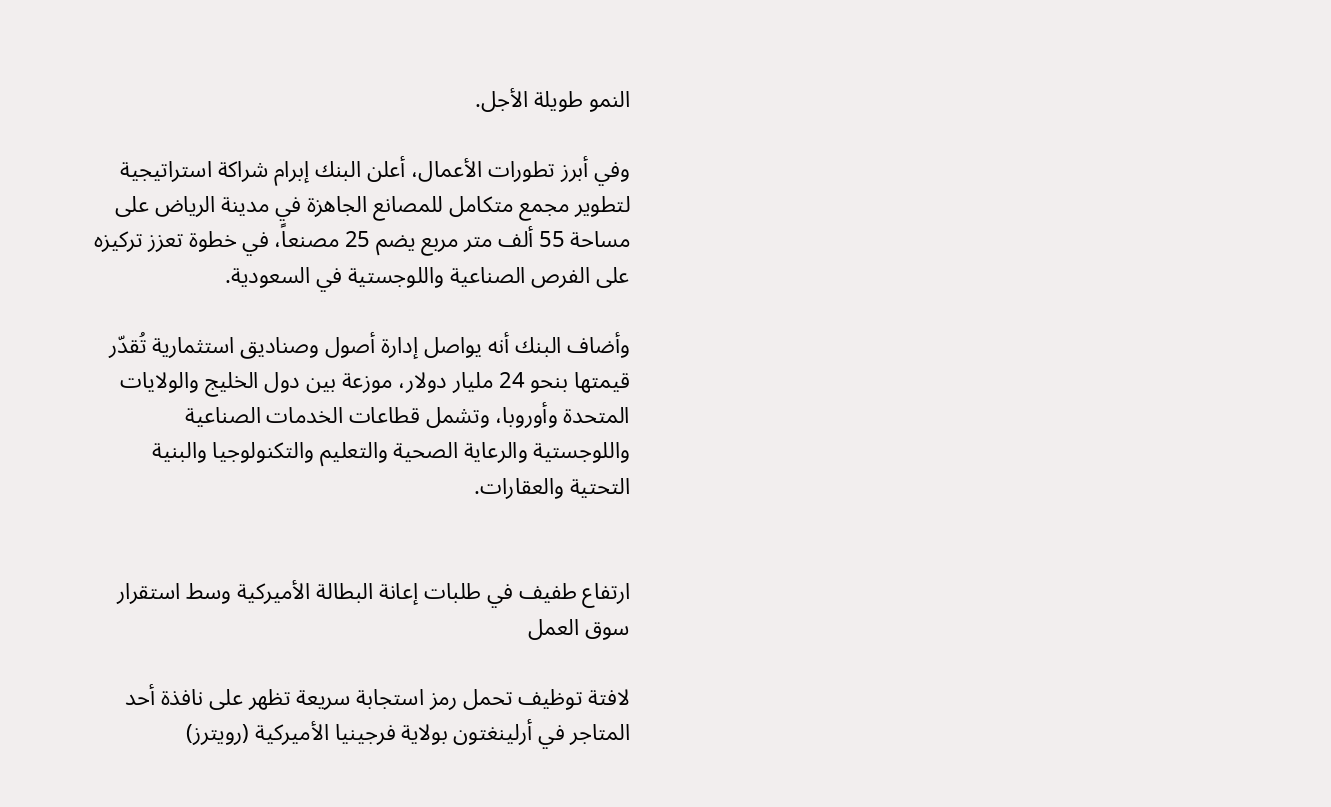النمو طويلة الأجل.

وفي أبرز تطورات الأعمال، أعلن البنك إبرام شراكة استراتيجية لتطوير مجمع متكامل للمصانع الجاهزة في مدينة الرياض على مساحة 55 ألف متر مربع يضم 25 مصنعاً، في خطوة تعزز تركيزه على الفرص الصناعية واللوجستية في السعودية.

وأضاف البنك أنه يواصل إدارة أصول وصناديق استثمارية تُقدّر قيمتها بنحو 24 مليار دولار، موزعة بين دول الخليج والولايات المتحدة وأوروبا، وتشمل قطاعات الخدمات الصناعية واللوجستية والرعاية الصحية والتعليم والتكنولوجيا والبنية التحتية والعقارات.


ارتفاع طفيف في طلبات إعانة البطالة الأميركية وسط استقرار سوق العمل

لافتة توظيف تحمل رمز استجابة سريعة تظهر على نافذة أحد المتاجر في أرلينغتون بولاية فرجينيا الأميركية (رويترز)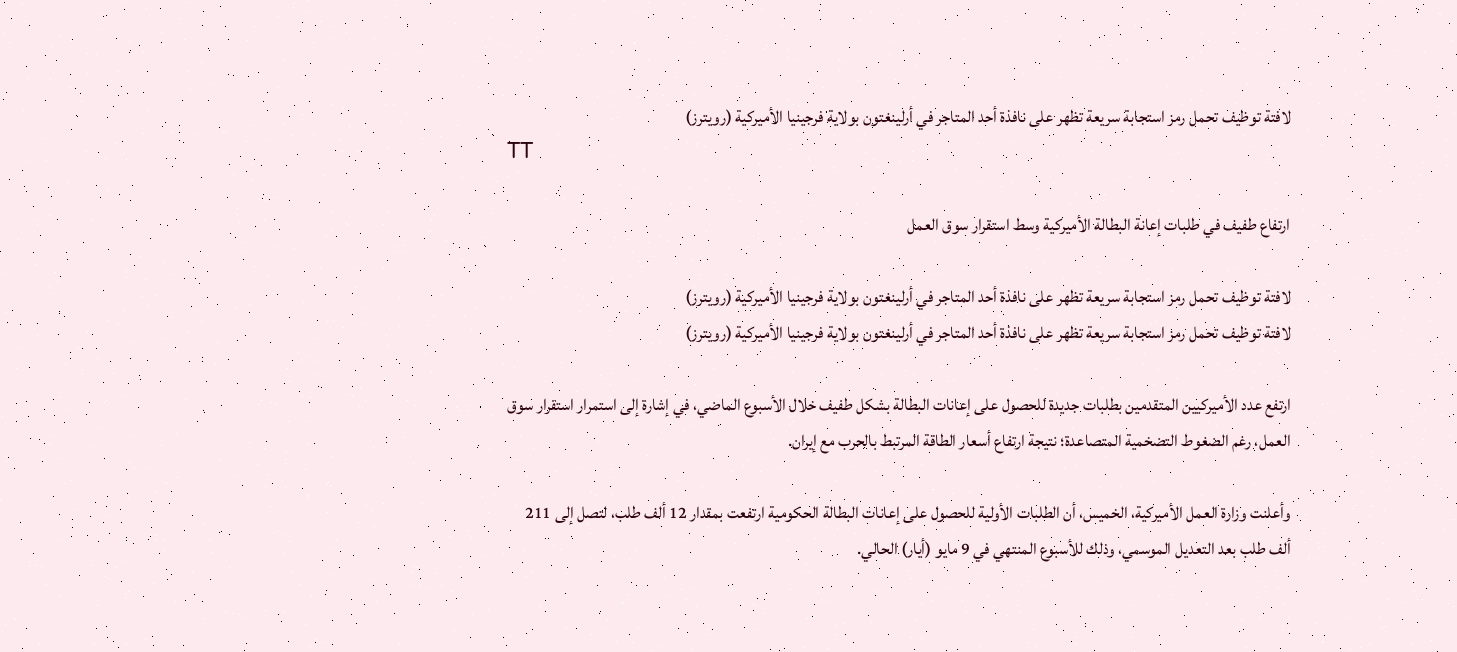لافتة توظيف تحمل رمز استجابة سريعة تظهر على نافذة أحد المتاجر في أرلينغتون بولاية فرجينيا الأميركية (رويترز)
TT

ارتفاع طفيف في طلبات إعانة البطالة الأميركية وسط استقرار سوق العمل

لافتة توظيف تحمل رمز استجابة سريعة تظهر على نافذة أحد المتاجر في أرلينغتون بولاية فرجينيا الأميركية (رويترز)
لافتة توظيف تحمل رمز استجابة سريعة تظهر على نافذة أحد المتاجر في أرلينغتون بولاية فرجينيا الأميركية (رويترز)

ارتفع عدد الأميركيين المتقدمين بطلبات جديدة للحصول على إعانات البطالة بشكل طفيف خلال الأسبوع الماضي، في إشارة إلى استمرار استقرار سوق العمل، رغم الضغوط التضخمية المتصاعدة؛ نتيجة ارتفاع أسعار الطاقة المرتبط بالحرب مع إيران.

وأعلنت وزارة العمل الأميركية، الخميس، أن الطلبات الأولية للحصول على إعانات البطالة الحكومية ارتفعت بمقدار 12 ألف طلب، لتصل إلى 211 ألف طلب بعد التعديل الموسمي، وذلك للأسبوع المنتهي في 9 مايو (أيار) الحالي.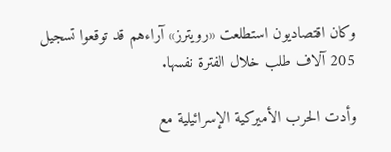وكان اقتصاديون استطلعت «رويترز» آراءهم قد توقعوا تسجيل 205 آلاف طلب خلال الفترة نفسها.

وأدت الحرب الأميركية الإسرائيلية مع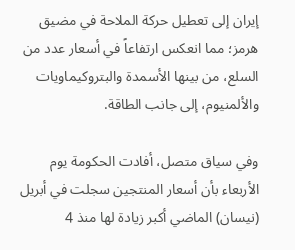إيران إلى تعطيل حركة الملاحة في مضيق هرمز؛ مما انعكس ارتفاعاً في أسعار عدد من السلع، من بينها الأسمدة والبتروكيماويات والألمنيوم، إلى جانب الطاقة.

وفي سياق متصل، أفادت الحكومة يوم الأربعاء بأن أسعار المنتجين سجلت في أبريل (نيسان) الماضي أكبر زيادة لها منذ 4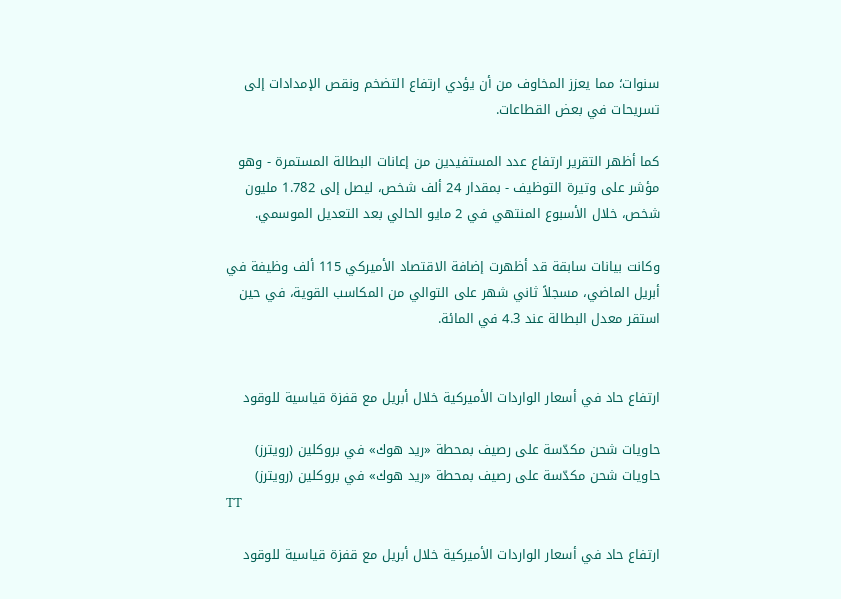سنوات؛ مما يعزز المخاوف من أن يؤدي ارتفاع التضخم ونقص الإمدادات إلى تسريحات في بعض القطاعات.

كما أظهر التقرير ارتفاع عدد المستفيدين من إعانات البطالة المستمرة - وهو مؤشر على وتيرة التوظيف - بمقدار 24 ألف شخص، ليصل إلى 1.782 مليون شخص، خلال الأسبوع المنتهي في 2 مايو الحالي بعد التعديل الموسمي.

وكانت بيانات سابقة قد أظهرت إضافة الاقتصاد الأميركي 115 ألف وظيفة في أبريل الماضي، مسجلاً ثاني شهر على التوالي من المكاسب القوية، في حين استقر معدل البطالة عند 4.3 في المائة.


ارتفاع حاد في أسعار الواردات الأميركية خلال أبريل مع قفزة قياسية للوقود

حاويات شحن مكدّسة على رصيف بمحطة «ريد هوك» في بروكلين (رويترز)
حاويات شحن مكدّسة على رصيف بمحطة «ريد هوك» في بروكلين (رويترز)
TT

ارتفاع حاد في أسعار الواردات الأميركية خلال أبريل مع قفزة قياسية للوقود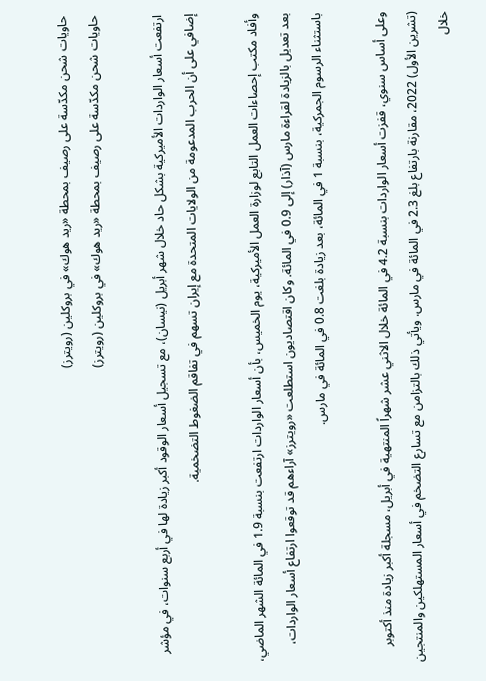حاويات شحن مكدّسة على رصيف بمحطة «ريد هوك» في بروكلين (رويترز)
حاويات شحن مكدّسة على رصيف بمحطة «ريد هوك» في بروكلين (رويترز)

ارتفعت أسعار الواردات الأميركية بشكل حاد خلال شهر أبريل (نيسان)، مع تسجيل أسعار الوقود أكبر زيادة لها في أربع سنوات، في مؤشر إضافي على أن الحرب المدعومة من الولايات المتحدة مع إيران تسهم في تفاقم الضغوط التضخمية.

وأفاد مكتب إحصاءات العمل التابع لوزارة العمل الأميركية، يوم الخميس، بأن أسعار الواردات ارتفعت بنسبة 1.9 في المائة الشهر الماضي، بعد تعديل بالزيادة لقراءة مارس (آذار) إلى 0.9 في المائة. وكان اقتصاديون استطلعت «رويترز» آراءهم قد توقعوا ارتفاع أسعار الواردات، باستثناء الرسوم الجمركية، بنسبة 1 في المائة، بعد زيادة بلغت 0.8 في المائة في مارس.

وعلى أساس سنوي، قفزت أسعار الواردات بنسبة 4.2 في المائة خلال الاثني عشر شهراً المنتهية في أبريل، مسجلة أكبر زيادة منذ أكتوبر (تشرين الأول) 2022، مقارنة بارتفاع بلغ 2.3 في المائة في مارس. ويأتي ذلك بالتزامن مع تسارع التضخم في أسعار المستهلكين والمنتجين خلال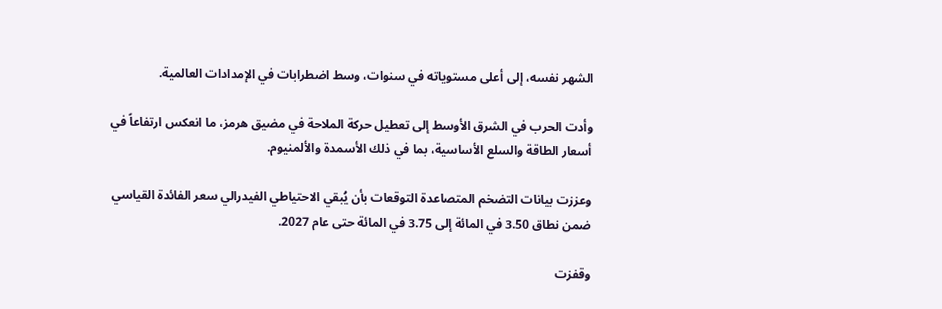الشهر نفسه، إلى أعلى مستوياته في سنوات، وسط اضطرابات في الإمدادات العالمية.

وأدت الحرب في الشرق الأوسط إلى تعطيل حركة الملاحة في مضيق هرمز، ما انعكس ارتفاعاً في أسعار الطاقة والسلع الأساسية، بما في ذلك الأسمدة والألمنيوم.

وعززت بيانات التضخم المتصاعدة التوقعات بأن يُبقي الاحتياطي الفيدرالي سعر الفائدة القياسي ضمن نطاق 3.50 في المائة إلى 3.75 في المائة حتى عام 2027.

وقفزت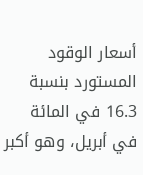أسعار الوقود المستورد بنسبة 16.3 في المائة في أبريل، وهو أكبر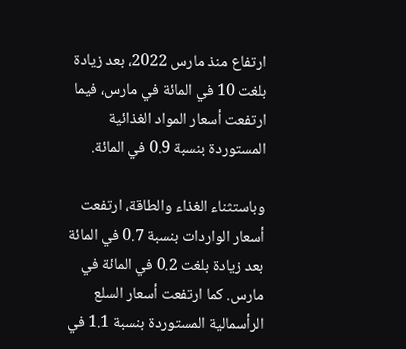ارتفاع منذ مارس 2022، بعد زيادة بلغت 10 في المائة في مارس، فيما ارتفعت أسعار المواد الغذائية المستوردة بنسبة 0.9 في المائة.

وباستثناء الغذاء والطاقة، ارتفعت أسعار الواردات بنسبة 0.7 في المائة بعد زيادة بلغت 0.2 في المائة في مارس. كما ارتفعت أسعار السلع الرأسمالية المستوردة بنسبة 1.1 في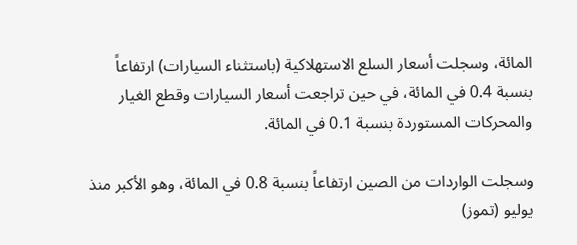المائة، وسجلت أسعار السلع الاستهلاكية (باستثناء السيارات) ارتفاعاً بنسبة 0.4 في المائة، في حين تراجعت أسعار السيارات وقطع الغيار والمحركات المستوردة بنسبة 0.1 في المائة.

وسجلت الواردات من الصين ارتفاعاً بنسبة 0.8 في المائة، وهو الأكبر منذ يوليو (تموز)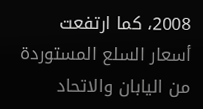2008، كما ارتفعت أسعار السلع المستوردة من اليابان والاتحاد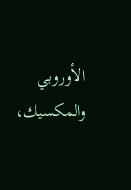الأوروبي والمكسيك،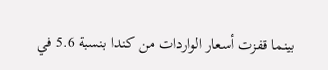بينما قفزت أسعار الواردات من كندا بنسبة 5.6 في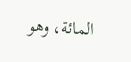المائة، وهو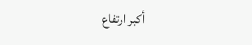أكبر ارتفاع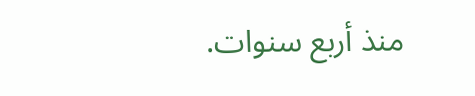منذ أربع سنوات.